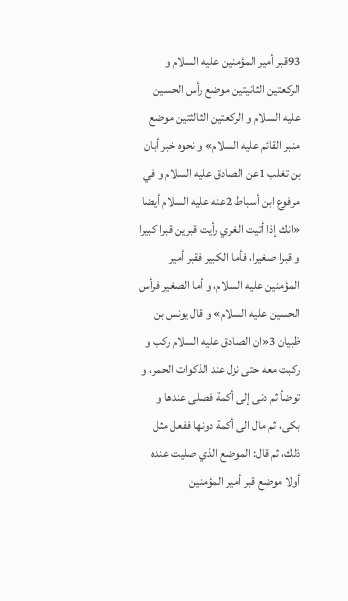93قبر أمير المؤمنين عليه السلام و الركعتين الثانيتين موضع رأس الحسين عليه السلام و الركعتين الثالثتين موضع منبر القائم عليه السلام» و نحوه خبر أبان بن تغلب 1عن الصادق عليه السلام و في مرفوع ابن أسباط 2عنه عليه السلام أيضا «انك إذا أتيت الغري رأيت قبرين قبرا كبيرا و قبرا صغيرا، فأما الكبير فقبر أمير المؤمنين عليه السلام، و أما الصغير فرأس الحسين عليه السلام» و قال يونس بن ظبيان 3«ان الصادق عليه السلام ركب و ركبت معه حتى نزل عند الذكوات الحمر، و توضأ ثم دنى إلى أكمة فصلى عندها و بكى، ثم مال الى أكمة دونها ففعل مثل ذلك، ثم قال: الموضع الذي صليت عنده أولا موضع قبر أمير المؤمنين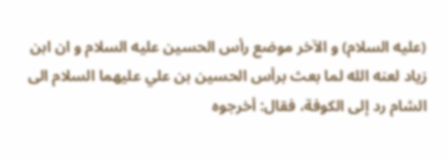(عليه السلام) و الآخر موضع رأس الحسين عليه السلام و ان ابن زياد لعنه الله لما بعث برأس الحسين بن علي عليهما السلام الى الشام رد إلى الكوفة، فقال: أخرجوه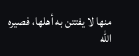منها لا يفتتن به أهلها، فصيره الله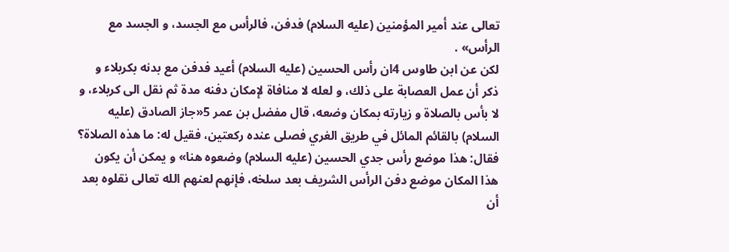تعالى عند أمير المؤمنين (عليه السلام) فدفن، فالرأس مع الجسد، و الجسد مع الرأس» .
لكن عن ابن طاوس 4ان رأس الحسين (عليه السلام) أعيد فدفن مع بدنه بكربلاء و ذكر أن عمل العصابة على ذلك، و لعله لا منافاة لإمكان دفنه مدة ثم نقل الى كربلاء، و لا بأس بالصلاة و زيارته بمكان وضعه، قال مفضل بن عمر 5«جاز الصادق (عليه السلام) بالقائم المائل في طريق الغري فصلى عنده ركعتين، فقيل له: ما هذه الصلاة؟ فقال: هذا موضع رأس جدي الحسين (عليه السلام) وضعوه هنا» و يمكن أن يكون هذا المكان موضع دفن الرأس الشريف بعد سلخه، فإنهم لعنهم الله تعالى نقلوه بعد أن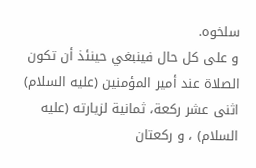سلخوه.
و على كل حال فينبغي حينئذ أن تكون الصلاة عند أمير المؤمنين (عليه السلام) اثنى عشر ركعة، ثمانية لزيارته (عليه السلام) ، و ركعتان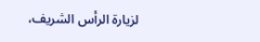لزيارة الرأس الشريف،